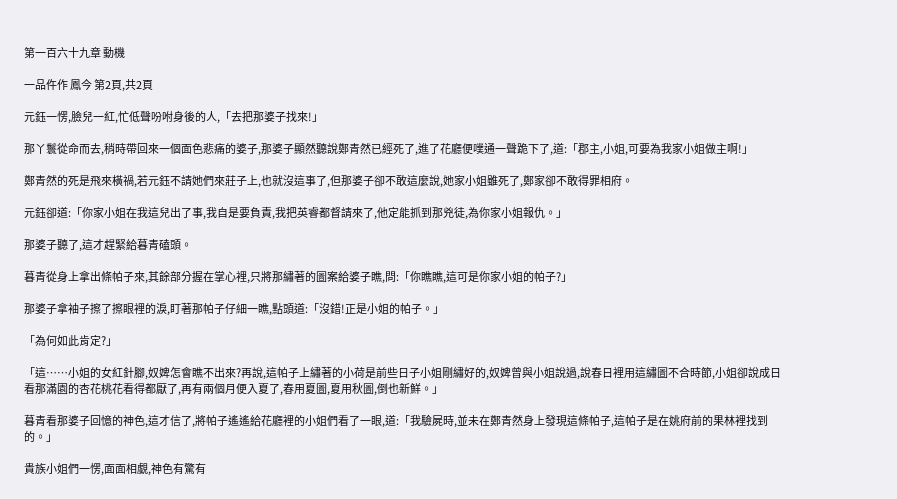第一百六十九章 動機

一品仵作 鳳今 第2頁,共2頁

元鈺一愣,臉兒一紅,忙低聲吩咐身後的人,「去把那婆子找來!」

那丫鬟從命而去,稍時帶回來一個面色悲痛的婆子,那婆子顯然聽說鄭青然已經死了,進了花廳便噗通一聲跪下了,道:「郡主,小姐,可要為我家小姐做主啊!」

鄭青然的死是飛來橫禍,若元鈺不請她們來莊子上,也就沒這事了,但那婆子卻不敢這麼說,她家小姐雖死了,鄭家卻不敢得罪相府。

元鈺卻道:「你家小姐在我這兒出了事,我自是要負責,我把英睿都督請來了,他定能抓到那兇徒,為你家小姐報仇。」

那婆子聽了,這才趕緊給暮青磕頭。

暮青從身上拿出條帕子來,其餘部分握在掌心裡,只將那繡著的圖案給婆子瞧,問:「你瞧瞧,這可是你家小姐的帕子?」

那婆子拿袖子擦了擦眼裡的淚,盯著那帕子仔細一瞧,點頭道:「沒錯!正是小姐的帕子。」

「為何如此肯定?」

「這……小姐的女紅針腳,奴婢怎會瞧不出來?再說,這帕子上繡著的小荷是前些日子小姐剛繡好的,奴婢曾與小姐說過,說春日裡用這繡圖不合時節,小姐卻說成日看那滿園的杏花桃花看得都厭了,再有兩個月便入夏了,春用夏圖,夏用秋圖,倒也新鮮。」

暮青看那婆子回憶的神色,這才信了,將帕子遙遙給花廳裡的小姐們看了一眼,道:「我驗屍時,並未在鄭青然身上發現這條帕子,這帕子是在姚府前的果林裡找到的。」

貴族小姐們一愣,面面相覷,神色有驚有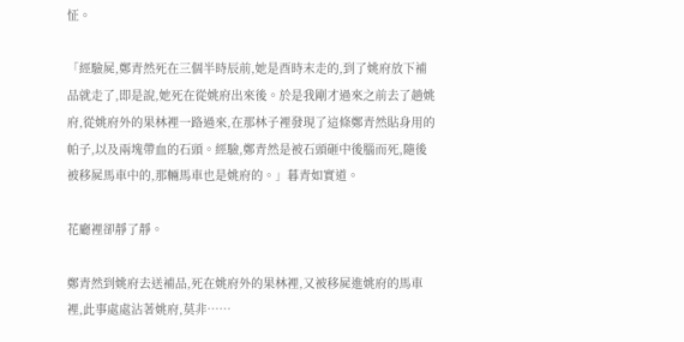怔。

「經驗屍,鄭青然死在三個半時辰前,她是酉時末走的,到了姚府放下補品就走了,即是說,她死在從姚府出來後。於是我剛才過來之前去了趟姚府,從姚府外的果林裡一路過來,在那林子裡發現了這條鄭青然貼身用的帕子,以及兩塊帶血的石頭。經驗,鄭青然是被石頭砸中後腦而死,隨後被移屍馬車中的,那輛馬車也是姚府的。」暮青如實道。

花廳裡卻靜了靜。

鄭青然到姚府去送補品,死在姚府外的果林裡,又被移屍進姚府的馬車裡,此事處處沾著姚府,莫非……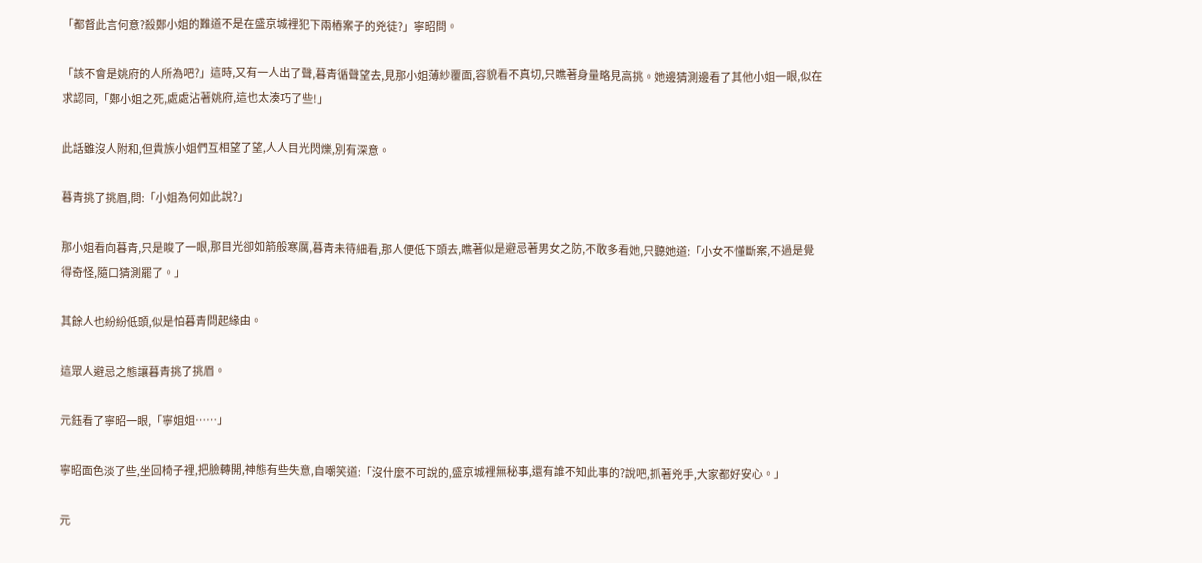「都督此言何意?殺鄭小姐的難道不是在盛京城裡犯下兩樁案子的兇徒?」寧昭問。

「該不會是姚府的人所為吧?」這時,又有一人出了聲,暮青循聲望去,見那小姐薄紗覆面,容貌看不真切,只瞧著身量略見高挑。她邊猜測邊看了其他小姐一眼,似在求認同,「鄭小姐之死,處處沾著姚府,這也太湊巧了些!」

此話雖沒人附和,但貴族小姐們互相望了望,人人目光閃爍,別有深意。

暮青挑了挑眉,問:「小姐為何如此說?」

那小姐看向暮青,只是睃了一眼,那目光卻如箭般寒厲,暮青未待細看,那人便低下頭去,瞧著似是避忌著男女之防,不敢多看她,只聽她道:「小女不懂斷案,不過是覺得奇怪,隨口猜測罷了。」

其餘人也紛紛低頭,似是怕暮青問起緣由。

這眾人避忌之態讓暮青挑了挑眉。

元鈺看了寧昭一眼,「寧姐姐……」

寧昭面色淡了些,坐回椅子裡,把臉轉開,神態有些失意,自嘲笑道:「沒什麼不可說的,盛京城裡無秘事,還有誰不知此事的?說吧,抓著兇手,大家都好安心。」

元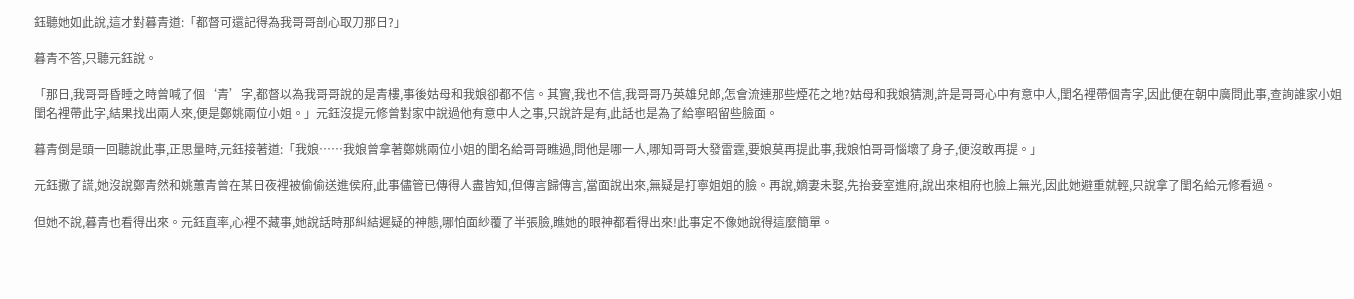鈺聽她如此說,這才對暮青道:「都督可還記得為我哥哥剖心取刀那日?」

暮青不答,只聽元鈺說。

「那日,我哥哥昏睡之時曾喊了個‘青’字,都督以為我哥哥說的是青樓,事後姑母和我娘卻都不信。其實,我也不信,我哥哥乃英雄兒郎,怎會流連那些煙花之地?姑母和我娘猜測,許是哥哥心中有意中人,閨名裡帶個青字,因此便在朝中廣問此事,查詢誰家小姐閨名裡帶此字,結果找出兩人來,便是鄭姚兩位小姐。」元鈺沒提元修曾對家中說過他有意中人之事,只說許是有,此話也是為了給寧昭留些臉面。

暮青倒是頭一回聽說此事,正思量時,元鈺接著道:「我娘……我娘曾拿著鄭姚兩位小姐的閨名給哥哥瞧過,問他是哪一人,哪知哥哥大發雷霆,要娘莫再提此事,我娘怕哥哥惱壞了身子,便沒敢再提。」

元鈺撒了謊,她沒說鄭青然和姚蕙青曾在某日夜裡被偷偷送進侯府,此事儘管已傳得人盡皆知,但傳言歸傳言,當面說出來,無疑是打寧姐姐的臉。再說,嫡妻未娶,先抬妾室進府,說出來相府也臉上無光,因此她避重就輕,只說拿了閨名給元修看過。

但她不說,暮青也看得出來。元鈺直率,心裡不藏事,她說話時那糾結遲疑的神態,哪怕面紗覆了半張臉,瞧她的眼神都看得出來!此事定不像她說得這麼簡單。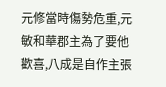元修當時傷勢危重,元敏和華郡主為了要他歡喜,八成是自作主張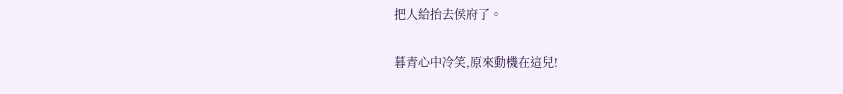把人給抬去侯府了。

暮青心中冷笑,原來動機在這兒!